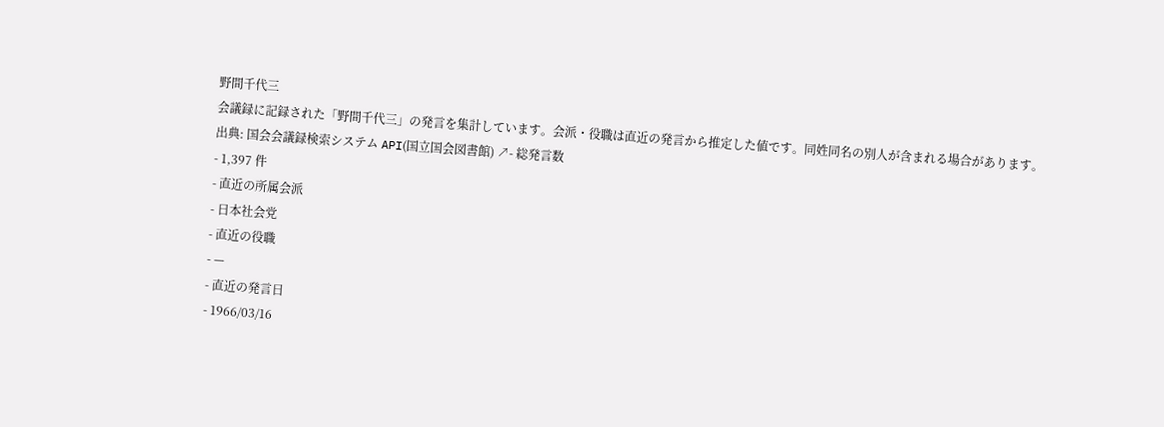野間千代三
会議録に記録された「野間千代三」の発言を集計しています。会派・役職は直近の発言から推定した値です。同姓同名の別人が含まれる場合があります。
出典: 国会会議録検索システム API(国立国会図書館) ↗- 総発言数
- 1,397 件
- 直近の所属会派
- 日本社会党
- 直近の役職
- —
- 直近の発言日
- 1966/03/16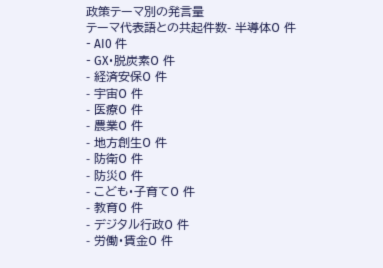政策テーマ別の発言量
テーマ代表語との共起件数- 半導体0 件
- AI0 件
- GX・脱炭素0 件
- 経済安保0 件
- 宇宙0 件
- 医療0 件
- 農業0 件
- 地方創生0 件
- 防衛0 件
- 防災0 件
- こども・子育て0 件
- 教育0 件
- デジタル行政0 件
- 労働・賃金0 件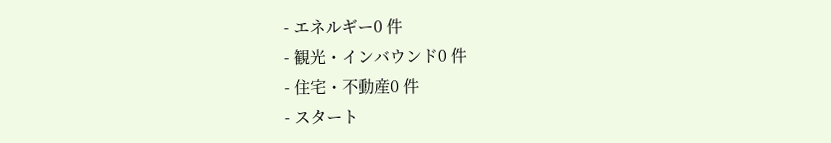- エネルギー0 件
- 観光・インバウンド0 件
- 住宅・不動産0 件
- スタート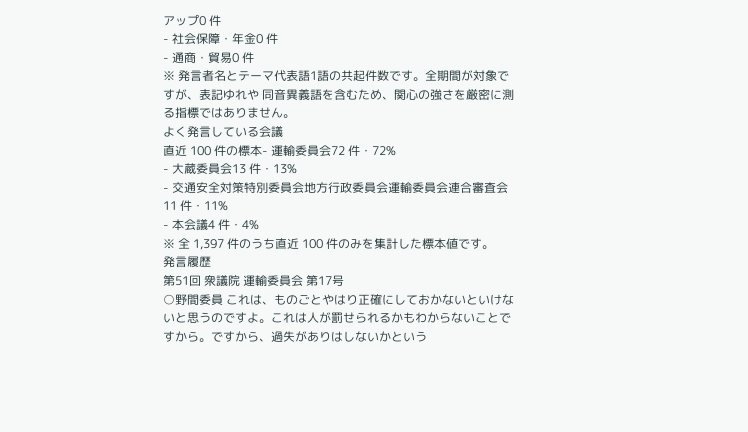アップ0 件
- 社会保障・年金0 件
- 通商・貿易0 件
※ 発言者名とテーマ代表語1語の共起件数です。全期間が対象ですが、表記ゆれや 同音異義語を含むため、関心の強さを厳密に測る指標ではありません。
よく発言している会議
直近 100 件の標本- 運輸委員会72 件・72%
- 大蔵委員会13 件・13%
- 交通安全対策特別委員会地方行政委員会運輸委員会連合審査会11 件・11%
- 本会議4 件・4%
※ 全 1,397 件のうち直近 100 件のみを集計した標本値です。
発言履歴
第51回 衆議院 運輸委員会 第17号
○野間委員 これは、ものごとやはり正確にしておかないといけないと思うのですよ。これは人が罰せられるかもわからないことですから。ですから、過失がありはしないかという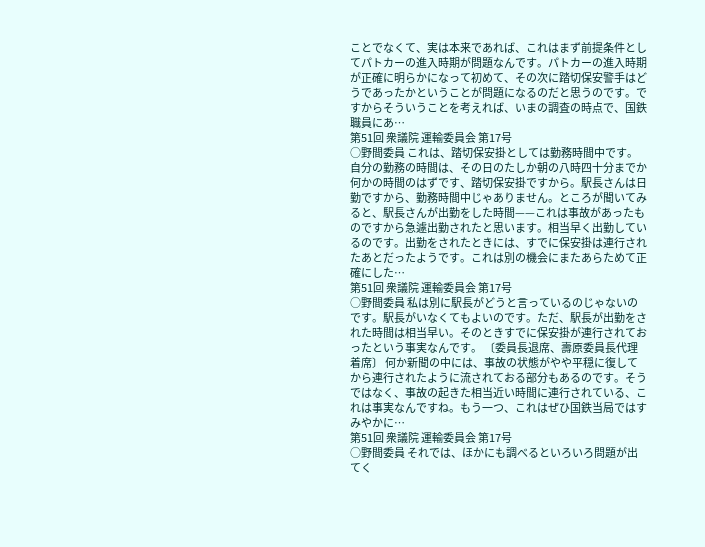ことでなくて、実は本来であれば、これはまず前提条件としてパトカーの進入時期が問題なんです。パトカーの進入時期が正確に明らかになって初めて、その次に踏切保安警手はどうであったかということが問題になるのだと思うのです。ですからそういうことを考えれば、いまの調査の時点で、国鉄職員にあ…
第51回 衆議院 運輸委員会 第17号
○野間委員 これは、踏切保安掛としては勤務時間中です。自分の勤務の時間は、その日のたしか朝の八時四十分までか何かの時間のはずです、踏切保安掛ですから。駅長さんは日勤ですから、勤務時間中じゃありません。ところが聞いてみると、駅長さんが出勤をした時間——これは事故があったものですから急遽出勤されたと思います。相当早く出勤しているのです。出勤をされたときには、すでに保安掛は連行されたあとだったようです。これは別の機会にまたあらためて正確にした…
第51回 衆議院 運輸委員会 第17号
○野間委員 私は別に駅長がどうと言っているのじゃないのです。駅長がいなくてもよいのです。ただ、駅長が出勤をされた時間は相当早い。そのときすでに保安掛が連行されておったという事実なんです。 〔委員長退席、壽原委員長代理着席〕 何か新聞の中には、事故の状態がやや平穏に復してから連行されたように流されておる部分もあるのです。そうではなく、事故の起きた相当近い時間に連行されている、これは事実なんですね。もう一つ、これはぜひ国鉄当局ではすみやかに…
第51回 衆議院 運輸委員会 第17号
○野間委員 それでは、ほかにも調べるといろいろ問題が出てく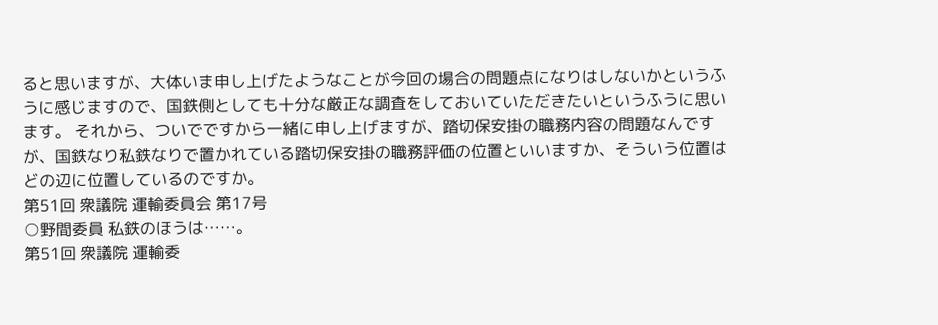ると思いますが、大体いま申し上げたようなことが今回の場合の問題点になりはしないかというふうに感じますので、国鉄側としても十分な厳正な調査をしておいていただきたいというふうに思います。 それから、ついでですから一緒に申し上げますが、踏切保安掛の職務内容の問題なんですが、国鉄なり私鉄なりで置かれている踏切保安掛の職務評価の位置といいますか、そういう位置はどの辺に位置しているのですか。
第51回 衆議院 運輸委員会 第17号
○野間委員 私鉄のほうは……。
第51回 衆議院 運輸委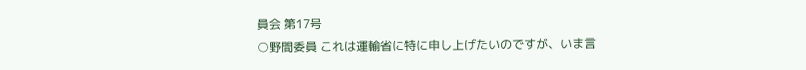員会 第17号
○野間委員 これは運輸省に特に申し上げたいのですが、いま言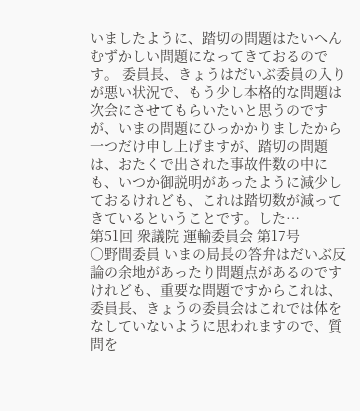いましたように、踏切の問題はたいへんむずかしい問題になってきておるのです。 委員長、きょうはだいぶ委員の入りが悪い状況で、もう少し本格的な問題は次会にさせてもらいたいと思うのですが、いまの問題にひっかかりましたから一つだけ申し上げますが、踏切の問題は、おたくで出された事故件数の中にも、いつか御説明があったように減少しておるけれども、これは踏切数が減ってきているということです。した…
第51回 衆議院 運輸委員会 第17号
○野間委員 いまの局長の答弁はだいぶ反論の余地があったり問題点があるのですけれども、重要な問題ですからこれは、委員長、きょうの委員会はこれでは体をなしていないように思われますので、質問を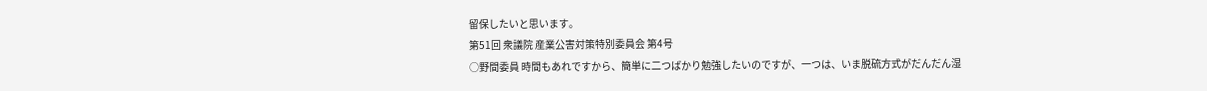留保したいと思います。
第51回 衆議院 産業公害対策特別委員会 第4号
○野間委員 時間もあれですから、簡単に二つばかり勉強したいのですが、一つは、いま脱硫方式がだんだん湿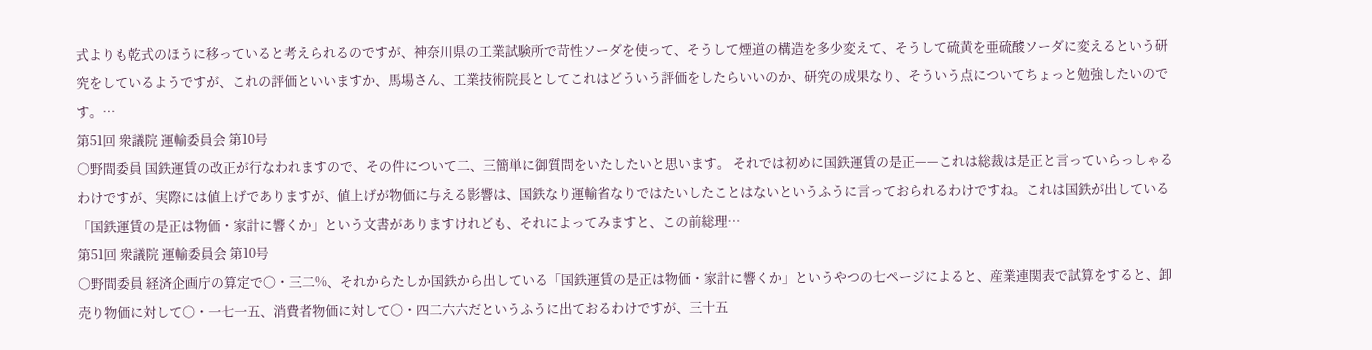式よりも乾式のほうに移っていると考えられるのですが、神奈川県の工業試験所で苛性ソーダを使って、そうして煙道の構造を多少変えて、そうして硫黄を亜硫酸ソーダに変えるという研究をしているようですが、これの評価といいますか、馬場さん、工業技術院長としてこれはどういう評価をしたらいいのか、研究の成果なり、そういう点についてちょっと勉強したいのです。…
第51回 衆議院 運輸委員会 第10号
○野間委員 国鉄運賃の改正が行なわれますので、その件について二、三簡単に御質問をいたしたいと思います。 それでは初めに国鉄運賃の是正——これは総裁は是正と言っていらっしゃるわけですが、実際には値上げでありますが、値上げが物価に与える影響は、国鉄なり運輸省なりではたいしたことはないというふうに言っておられるわけですね。これは国鉄が出している「国鉄運賃の是正は物価・家計に響くか」という文書がありますけれども、それによってみますと、この前総理…
第51回 衆議院 運輸委員会 第10号
○野間委員 経済企画庁の算定で〇・三二%、それからたしか国鉄から出している「国鉄運賃の是正は物価・家計に響くか」というやつの七ページによると、産業連関表で試算をすると、卸売り物価に対して〇・一七一五、消費者物価に対して〇・四二六六だというふうに出ておるわけですが、三十五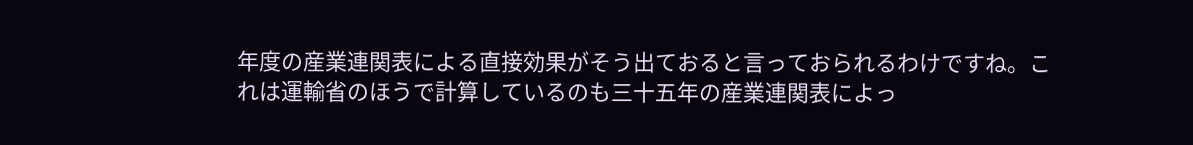年度の産業連関表による直接効果がそう出ておると言っておられるわけですね。これは運輸省のほうで計算しているのも三十五年の産業連関表によっ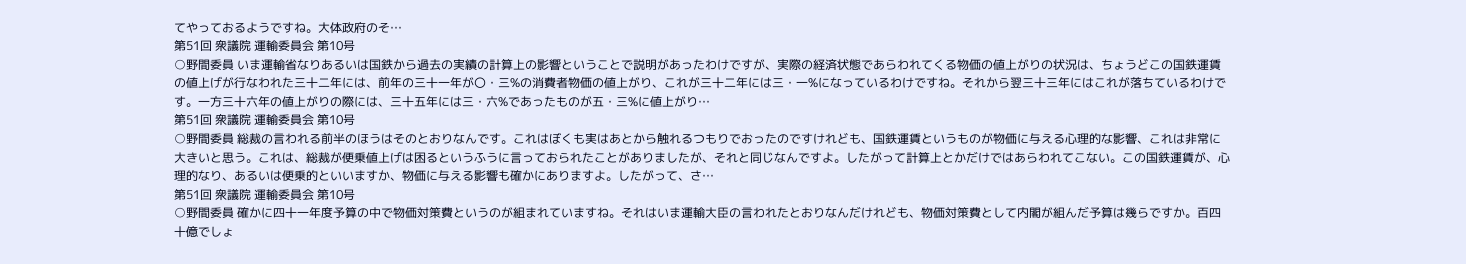てやっておるようですね。大体政府のそ…
第51回 衆議院 運輸委員会 第10号
○野間委員 いま運輸省なりあるいは国鉄から過去の実績の計算上の影響ということで説明があったわけですが、実際の経済状態であらわれてくる物価の値上がりの状況は、ちょうどこの国鉄運賃の値上げが行なわれた三十二年には、前年の三十一年が〇・三%の消費者物価の値上がり、これが三十二年には三・一%になっているわけですね。それから翌三十三年にはこれが落ちているわけです。一方三十六年の値上がりの際には、三十五年には三・六%であったものが五・三%に値上がり…
第51回 衆議院 運輸委員会 第10号
○野間委員 総裁の言われる前半のほうはそのとおりなんです。これはぼくも実はあとから触れるつもりでおったのですけれども、国鉄運賃というものが物価に与える心理的な影響、これは非常に大きいと思う。これは、総裁が便乗値上げは困るというふうに言っておられたことがありましたが、それと同じなんですよ。したがって計算上とかだけではあらわれてこない。この国鉄運賃が、心理的なり、あるいは便乗的といいますか、物価に与える影響も確かにありますよ。したがって、さ…
第51回 衆議院 運輸委員会 第10号
○野間委員 確かに四十一年度予算の中で物価対策費というのが組まれていますね。それはいま運輸大臣の言われたとおりなんだけれども、物価対策費として内閣が組んだ予算は幾らですか。百四十億でしょ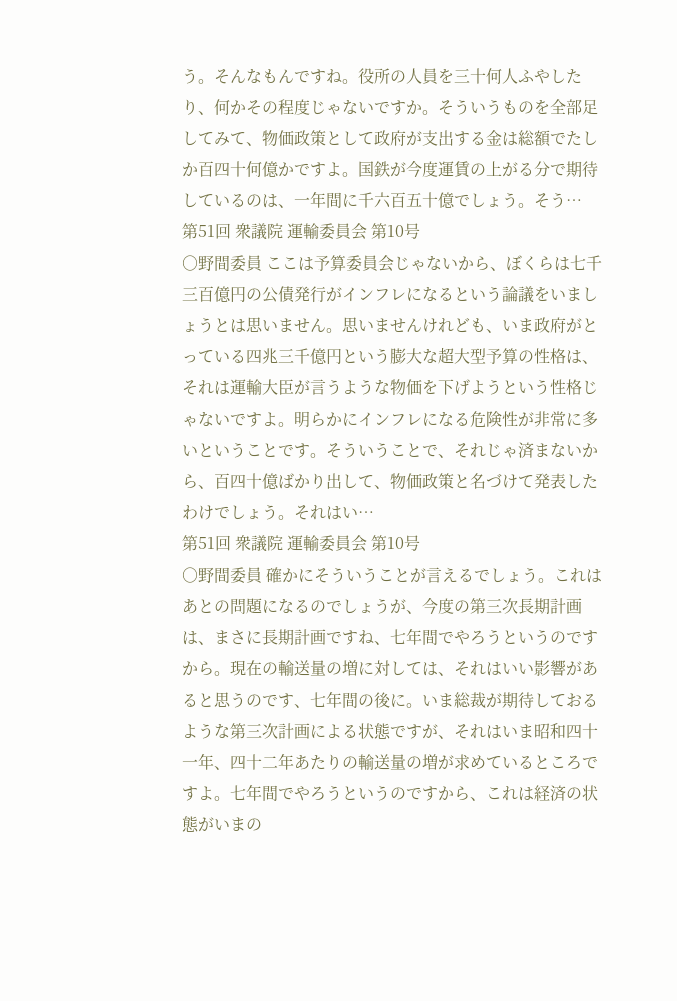う。そんなもんですね。役所の人員を三十何人ふやしたり、何かその程度じゃないですか。そういうものを全部足してみて、物価政策として政府が支出する金は総額でたしか百四十何億かですよ。国鉄が今度運賃の上がる分で期待しているのは、一年間に千六百五十億でしょう。そう…
第51回 衆議院 運輸委員会 第10号
○野間委員 ここは予算委員会じゃないから、ぼくらは七千三百億円の公債発行がインフレになるという論議をいましょうとは思いません。思いませんけれども、いま政府がとっている四兆三千億円という膨大な超大型予算の性格は、それは運輸大臣が言うような物価を下げようという性格じゃないですよ。明らかにインフレになる危険性が非常に多いということです。そういうことで、それじゃ済まないから、百四十億ばかり出して、物価政策と名づけて発表したわけでしょう。それはい…
第51回 衆議院 運輸委員会 第10号
○野間委員 確かにそういうことが言えるでしょう。これはあとの問題になるのでしょうが、今度の第三次長期計画は、まさに長期計画ですね、七年間でやろうというのですから。現在の輸送量の増に対しては、それはいい影響があると思うのです、七年間の後に。いま総裁が期待しておるような第三次計画による状態ですが、それはいま昭和四十一年、四十二年あたりの輸送量の増が求めているところですよ。七年間でやろうというのですから、これは経済の状態がいまの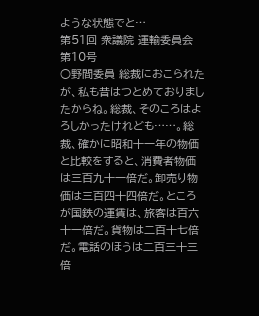ような状態でと…
第51回 衆議院 運輸委員会 第10号
○野間委員 総裁におこられたが、私も昔はつとめておりましたからね。総裁、そのころはよろしかったけれども……。総裁、確かに昭和十一年の物価と比較をすると、消費者物価は三百九十一倍だ。卸売り物価は三百四十四倍だ。ところが国鉄の運賃は、旅客は百六十一倍だ。貨物は二百十七倍だ。電話のほうは二百三十三倍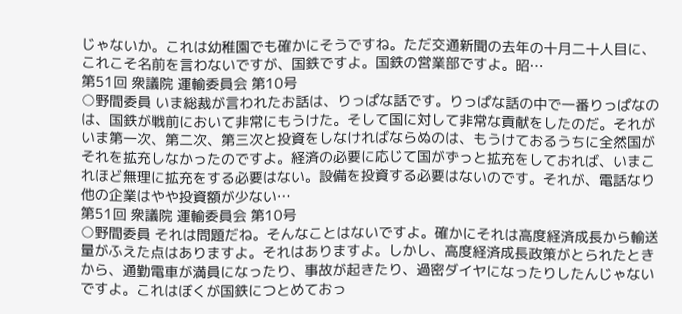じゃないか。これは幼稚園でも確かにそうですね。ただ交通新聞の去年の十月二十人目に、これこそ名前を言わないですが、国鉄ですよ。国鉄の営業部ですよ。昭…
第51回 衆議院 運輸委員会 第10号
○野間委員 いま総裁が言われたお話は、りっぱな話です。りっぱな話の中で一番りっぱなのは、国鉄が戦前において非常にもうけた。そして国に対して非常な貢献をしたのだ。それがいま第一次、第二次、第三次と投資をしなければならぬのは、もうけておるうちに全然国がそれを拡充しなかったのですよ。経済の必要に応じて国がずっと拡充をしておれば、いまこれほど無理に拡充をする必要はない。設備を投資する必要はないのです。それが、電話なり他の企業はやや投資額が少ない…
第51回 衆議院 運輸委員会 第10号
○野間委員 それは問題だね。そんなことはないですよ。確かにそれは高度経済成長から輸送量がふえた点はありますよ。それはありますよ。しかし、高度経済成長政策がとられたときから、通勤電車が満員になったり、事故が起きたり、過密ダイヤになったりしたんじゃないですよ。これはぼくが国鉄につとめておっ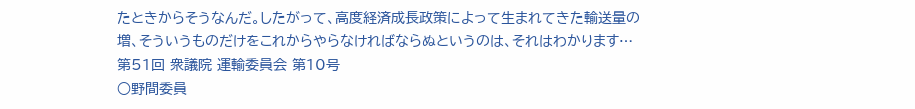たときからそうなんだ。したがって、高度経済成長政策によって生まれてきた輸送量の増、そういうものだけをこれからやらなければならぬというのは、それはわかります…
第51回 衆議院 運輸委員会 第10号
○野間委員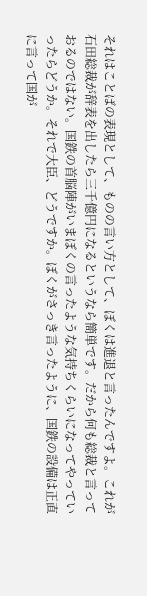それはことばの表現として、ものの言い方として、ぼくは進退と言ったんですよ。これが石田総裁が辞表を出したら三千億円になるというなら簡単です。だから何も総裁と言っておるのではない。国鉄の首脳陣がいまぼくの言ったような気持ちくらいになってやっていったらどうか。それで大臣、どうですか。ぼくがさっき言ったように、国鉄の設備は正直に言って国が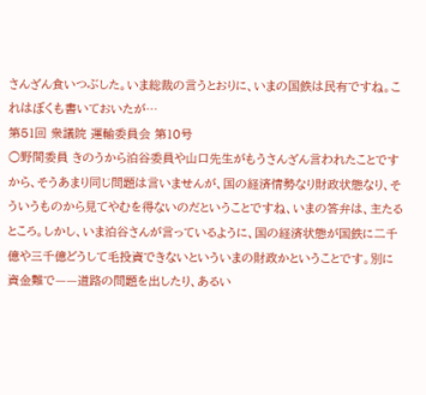さんざん食いつぶした。いま総裁の言うとおりに、いまの国鉄は民有ですね。これはぼくも書いておいたが…
第51回 衆議院 運輸委員会 第10号
○野間委員 きのうから泊谷委員や山口先生がもうさんざん言われたことですから、そうあまり同じ問題は言いませんが、国の経済情勢なり財政状態なり、そういうものから見てやむを得ないのだということですね、いまの答弁は、主たるところ。しかし、いま泊谷さんが言っているように、国の経済状態が国鉄に二千億や三千億どうして毛投資できないといういまの財政かということです。別に資金難で——道路の問題を出したり、あるい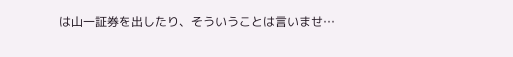は山一証券を出したり、そういうことは言いませ…